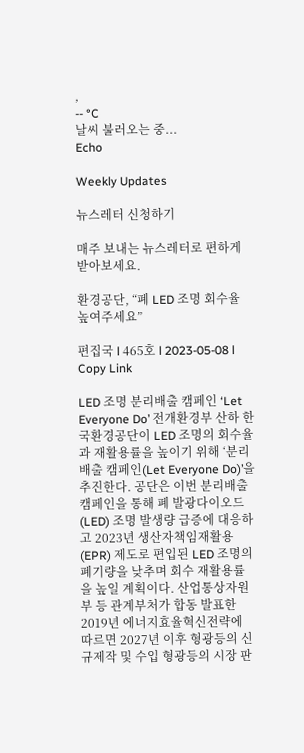,
-- °C
날씨 불러오는 중...
Echo

Weekly Updates

뉴스레터 신청하기

매주 보내는 뉴스레터로 편하게 받아보세요.

환경공단, “폐 LED 조명 회수율 높여주세요”

편집국 l 465호 l 2023-05-08 l
Copy Link

LED 조명 분리배출 캠페인 ‘Let Everyone Do’ 전개환경부 산하 한국환경공단이 LED 조명의 회수율과 재활용률을 높이기 위해 ‘분리배출 캠페인(Let Everyone Do)’을 추진한다. 공단은 이번 분리배출 캠페인을 통해 폐 발광다이오드(LED) 조명 발생량 급증에 대응하고 2023년 생산자책임재활용(EPR) 제도로 편입된 LED 조명의 폐기량을 낮추며 회수 재활용률을 높일 계획이다. 산업통상자원부 등 관계부처가 합동 발표한 2019년 에너지효율혁신전략에 따르면 2027년 이후 형광등의 신규제작 및 수입 형광등의 시장 판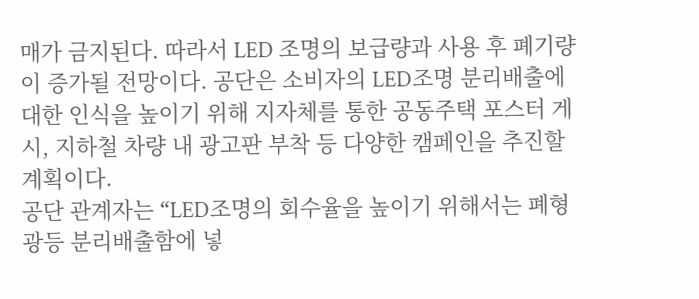매가 금지된다. 따라서 LED 조명의 보급량과 사용 후 폐기량이 증가될 전망이다. 공단은 소비자의 LED조명 분리배출에 대한 인식을 높이기 위해 지자체를 통한 공동주택 포스터 게시, 지하철 차량 내 광고판 부착 등 다양한 캠페인을 추진할 계획이다.
공단 관계자는 “LED조명의 회수율을 높이기 위해서는 폐형광등 분리배출함에 넣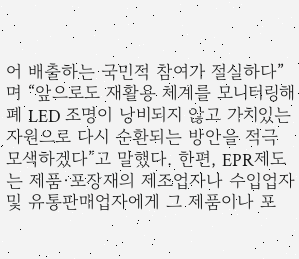어 배출하는 국민적 참여가 절실하다”며 “앞으로도 재활용 체계를 모니터링해 폐 LED 조명이 낭비되지 않고 가치있는 자원으로 다시 순환되는 방안을 적극 모색하겠다”고 말했다. 한편, EPR제도는 제품·포장재의 제조업자나 수입업자 및 유통판매업자에게 그 제품이나 포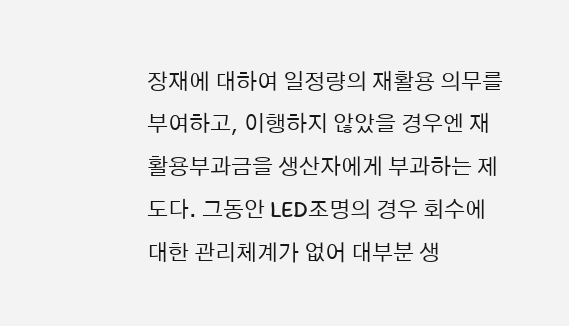장재에 대하여 일정량의 재활용 의무를 부여하고, 이행하지 않았을 경우엔 재활용부과금을 생산자에게 부과하는 제도다. 그동안 LED조명의 경우 회수에 대한 관리체계가 없어 대부분 생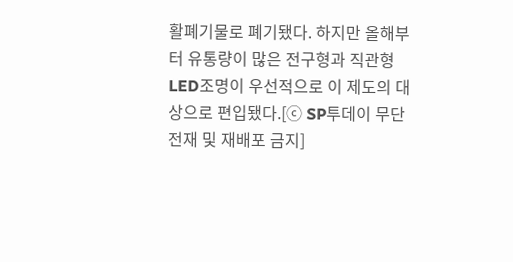활폐기물로 폐기됐다. 하지만 올해부터 유통량이 많은 전구형과 직관형 LED조명이 우선적으로 이 제도의 대상으로 편입됐다.[ⓒ SP투데이 무단 전재 및 재배포 금지]